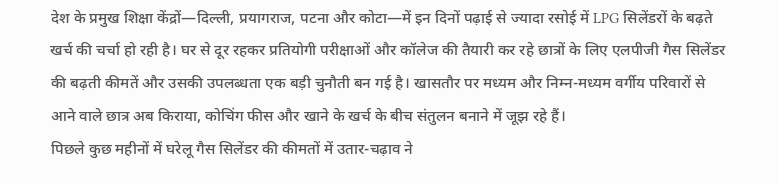देश के प्रमुख शिक्षा केंद्रों—दिल्ली, प्रयागराज, पटना और कोटा—में इन दिनों पढ़ाई से ज्यादा रसोई में LPG सिलेंडरों के बढ़ते खर्च की चर्चा हो रही है। घर से दूर रहकर प्रतियोगी परीक्षाओं और कॉलेज की तैयारी कर रहे छात्रों के लिए एलपीजी गैस सिलेंडर की बढ़ती कीमतें और उसकी उपलब्धता एक बड़ी चुनौती बन गई है। खासतौर पर मध्यम और निम्न-मध्यम वर्गीय परिवारों से आने वाले छात्र अब किराया, कोचिंग फीस और खाने के खर्च के बीच संतुलन बनाने में जूझ रहे हैं।
पिछले कुछ महीनों में घरेलू गैस सिलेंडर की कीमतों में उतार-चढ़ाव ने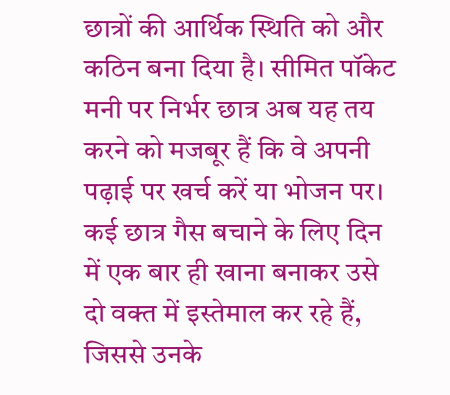छात्रों की आर्थिक स्थिति को और कठिन बना दिया है। सीमित पॉकेट मनी पर निर्भर छात्र अब यह तय करने को मजबूर हैं कि वे अपनी पढ़ाई पर खर्च करें या भोजन पर। कई छात्र गैस बचाने के लिए दिन में एक बार ही खाना बनाकर उसे दो वक्त में इस्तेमाल कर रहे हैं, जिससे उनके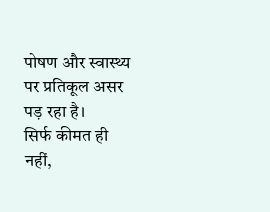पोषण और स्वास्थ्य पर प्रतिकूल असर पड़ रहा है।
सिर्फ कीमत ही नहीं,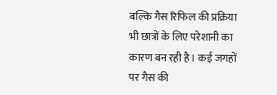बल्कि गैस रिफिल की प्रक्रिया भी छात्रों के लिए परेशानी का कारण बन रही है। कई जगहों पर गैस की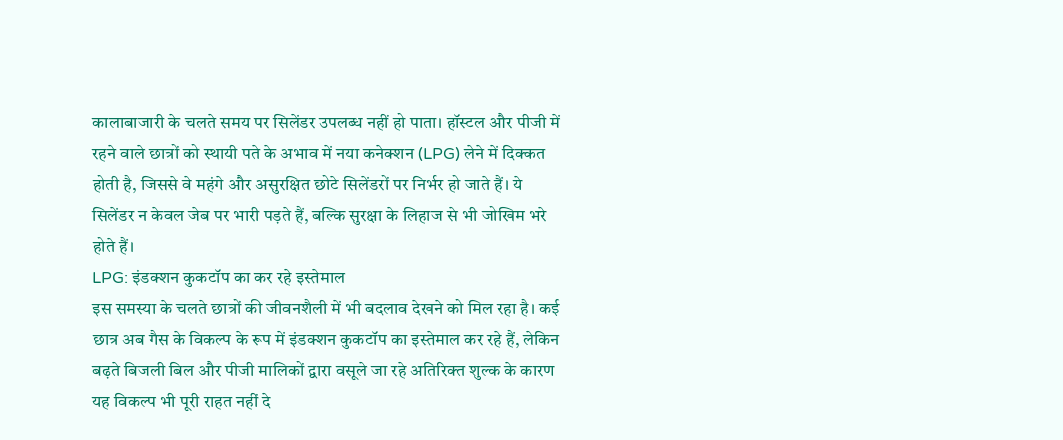कालाबाजारी के चलते समय पर सिलेंडर उपलब्ध नहीं हो पाता। हॉस्टल और पीजी में रहने वाले छात्रों को स्थायी पते के अभाव में नया कनेक्शन (LPG) लेने में दिक्कत होती है, जिससे वे महंगे और असुरक्षित छोटे सिलेंडरों पर निर्भर हो जाते हैं। ये सिलेंडर न केवल जेब पर भारी पड़ते हैं, बल्कि सुरक्षा के लिहाज से भी जोखिम भरे होते हैं।
LPG: इंडक्शन कुकटॉप का कर रहे इस्तेमाल
इस समस्या के चलते छात्रों की जीवनशैली में भी बदलाव देखने को मिल रहा है। कई छात्र अब गैस के विकल्प के रूप में इंडक्शन कुकटॉप का इस्तेमाल कर रहे हैं, लेकिन बढ़ते बिजली बिल और पीजी मालिकों द्वारा वसूले जा रहे अतिरिक्त शुल्क के कारण यह विकल्प भी पूरी राहत नहीं दे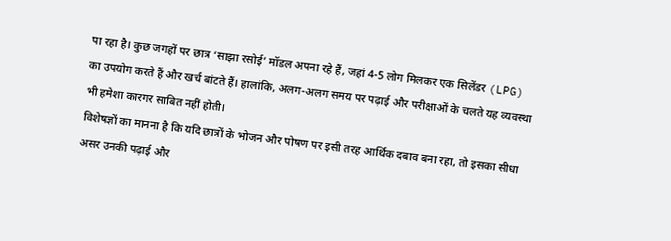पा रहा है। कुछ जगहों पर छात्र ‘साझा रसोई’ मॉडल अपना रहे हैं, जहां 4-5 लोग मिलकर एक सिलेंडर (LPG) का उपयोग करते हैं और खर्च बांटते हैं। हालांकि, अलग-अलग समय पर पढ़ाई और परीक्षाओं के चलते यह व्यवस्था भी हमेशा कारगर साबित नहीं होती।
विशेषज्ञों का मानना है कि यदि छात्रों के भोजन और पोषण पर इसी तरह आर्थिक दबाव बना रहा, तो इसका सीधा असर उनकी पढ़ाई और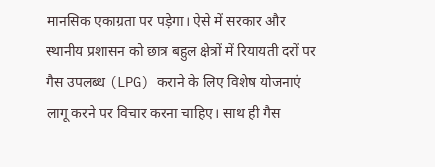मानसिक एकाग्रता पर पड़ेगा। ऐसे में सरकार और स्थानीय प्रशासन को छात्र बहुल क्षेत्रों में रियायती दरों पर गैस उपलब्ध (LPG) कराने के लिए विशेष योजनाएं लागू करने पर विचार करना चाहिए। साथ ही गैस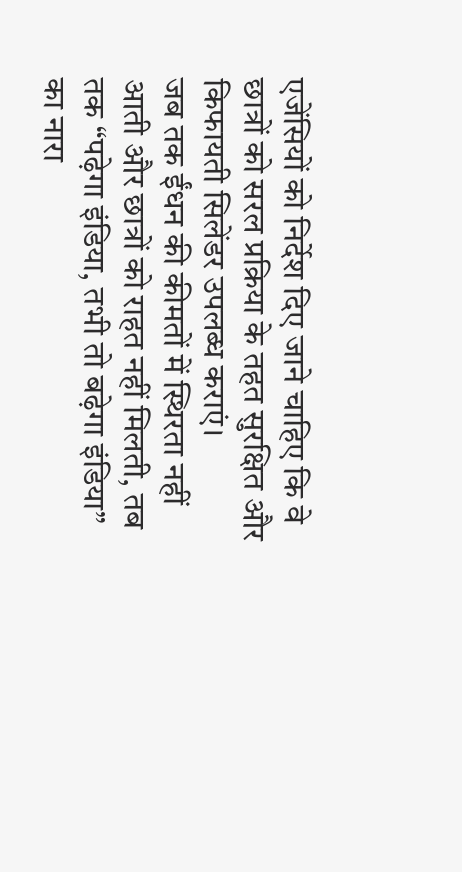एजेंसियों को निर्देश दिए जाने चाहिए कि वे छात्रों को सरल प्रक्रिया के तहत सुरक्षित और किफायती सिलेंडर उपलब्ध कराएं।
जब तक ईंधन की कीमतों में स्थिरता नहीं आती और छात्रों को राहत नहीं मिलती, तब तक “पढ़ेगा इंडिया, तभी तो बढ़ेगा इंडिया” का नारा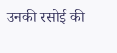उनकी रसोई की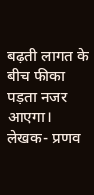बढ़ती लागत के बीच फीका पड़ता नजर आएगा।
लेखक- प्रणव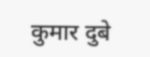कुमार दुबे